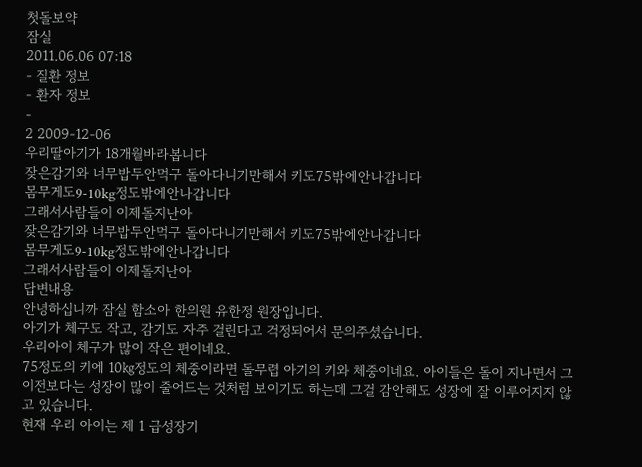첫돌보약
잠실
2011.06.06 07:18
- 질환 정보
- 환자 정보
-
2 2009-12-06
우리딸아기가 18개월바라봅니다
잦은감기와 너무밥두안먹구 돌아다니기만해서 키도75밖에안나갑니다
몸무게도9-10kg정도밖에안나갑니다
그래서사람들이 이제돌지난아
잦은감기와 너무밥두안먹구 돌아다니기만해서 키도75밖에안나갑니다
몸무게도9-10kg정도밖에안나갑니다
그래서사람들이 이제돌지난아
답변내용
안녕하십니까 잠실 함소아 한의원 유한정 원장입니다.
아기가 체구도 작고, 감기도 자주 걸린다고 걱정되어서 문의주셨습니다.
우리아이 체구가 많이 작은 편이네요.
75정도의 키에 10㎏정도의 체중이라면 돌무렵 아기의 키와 체중이네요. 아이들은 돌이 지나면서 그 이전보다는 성장이 많이 줄어드는 것처럼 보이기도 하는데 그걸 감안해도 성장에 잘 이루어지지 않고 있습니다.
현재 우리 아이는 제 1 급성장기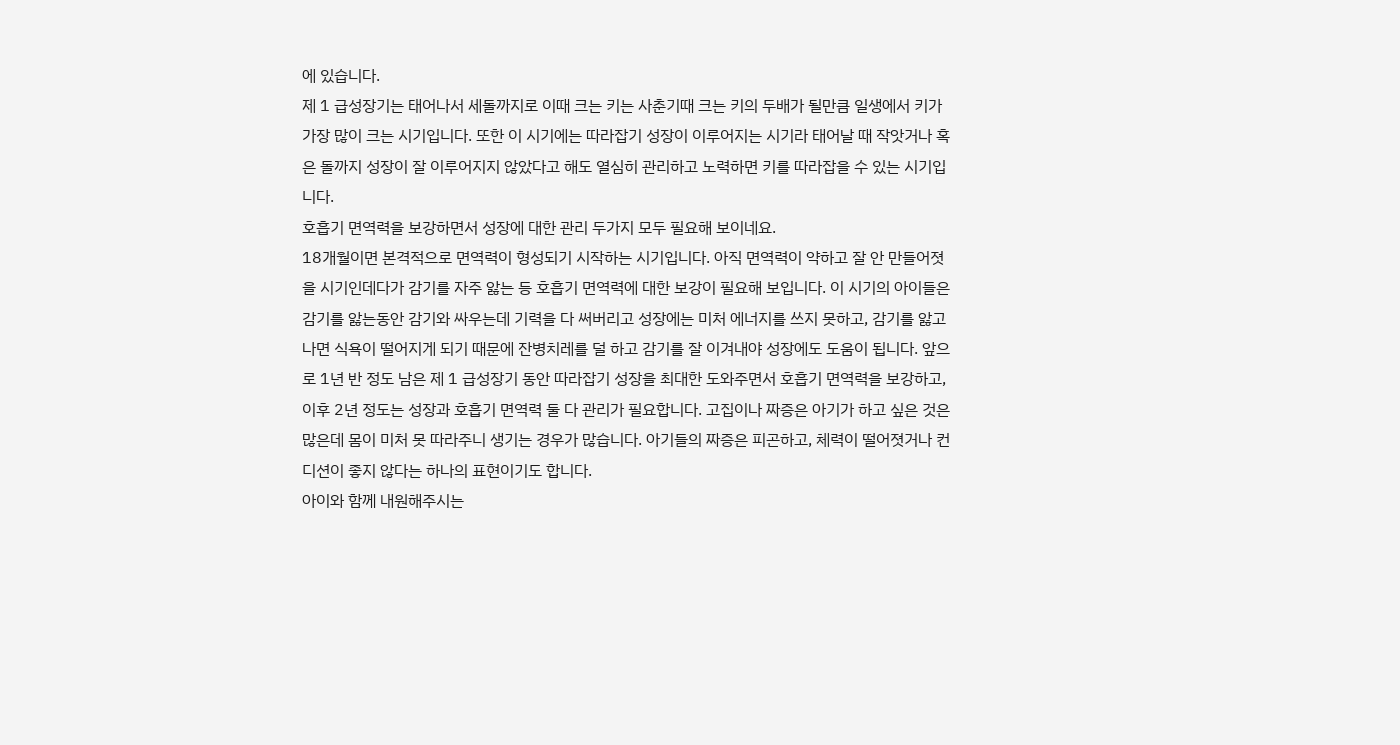에 있습니다.
제 1 급성장기는 태어나서 세돌까지로 이때 크는 키는 사춘기때 크는 키의 두배가 될만큼 일생에서 키가 가장 많이 크는 시기입니다. 또한 이 시기에는 따라잡기 성장이 이루어지는 시기라 태어날 때 작앗거나 혹은 돌까지 성장이 잘 이루어지지 않았다고 해도 열심히 관리하고 노력하면 키를 따라잡을 수 있는 시기입니다.
호흡기 면역력을 보강하면서 성장에 대한 관리 두가지 모두 필요해 보이네요.
18개월이면 본격적으로 면역력이 형성되기 시작하는 시기입니다. 아직 면역력이 약하고 잘 안 만들어졋을 시기인데다가 감기를 자주 앓는 등 호흡기 면역력에 대한 보강이 필요해 보입니다. 이 시기의 아이들은 감기를 앓는동안 감기와 싸우는데 기력을 다 써버리고 성장에는 미처 에너지를 쓰지 못하고, 감기를 앓고 나면 식욕이 떨어지게 되기 때문에 잔병치레를 덜 하고 감기를 잘 이겨내야 성장에도 도움이 됩니다. 앞으로 1년 반 정도 남은 제 1 급성장기 동안 따라잡기 성장을 최대한 도와주면서 호흡기 면역력을 보강하고, 이후 2년 정도는 성장과 호흡기 면역력 둘 다 관리가 필요합니다. 고집이나 짜증은 아기가 하고 싶은 것은 많은데 몸이 미처 못 따라주니 생기는 경우가 많습니다. 아기들의 짜증은 피곤하고, 체력이 떨어졋거나 컨디션이 좋지 않다는 하나의 표현이기도 합니다.
아이와 함께 내원해주시는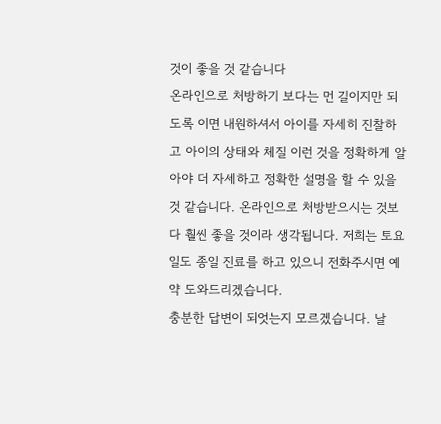것이 좋을 것 같습니다
온라인으로 처방하기 보다는 먼 길이지만 되도록 이면 내원하셔서 아이를 자세히 진찰하고 아이의 상태와 체질 이런 것을 정확하게 알아야 더 자세하고 정확한 설명을 할 수 있을 것 같습니다. 온라인으로 처방받으시는 것보다 훨씬 좋을 것이라 생각됩니다. 저희는 토요일도 종일 진료를 하고 있으니 전화주시면 예약 도와드리겠습니다.
충분한 답변이 되엇는지 모르겠습니다. 날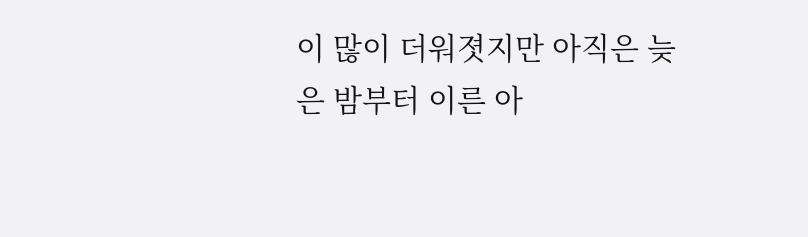이 많이 더워졋지만 아직은 늦은 밤부터 이른 아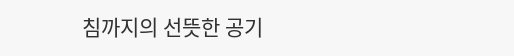침까지의 선뜻한 공기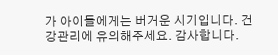가 아이들에게는 버거운 시기입니다. 건강관리에 유의해주세요. 감사합니다.